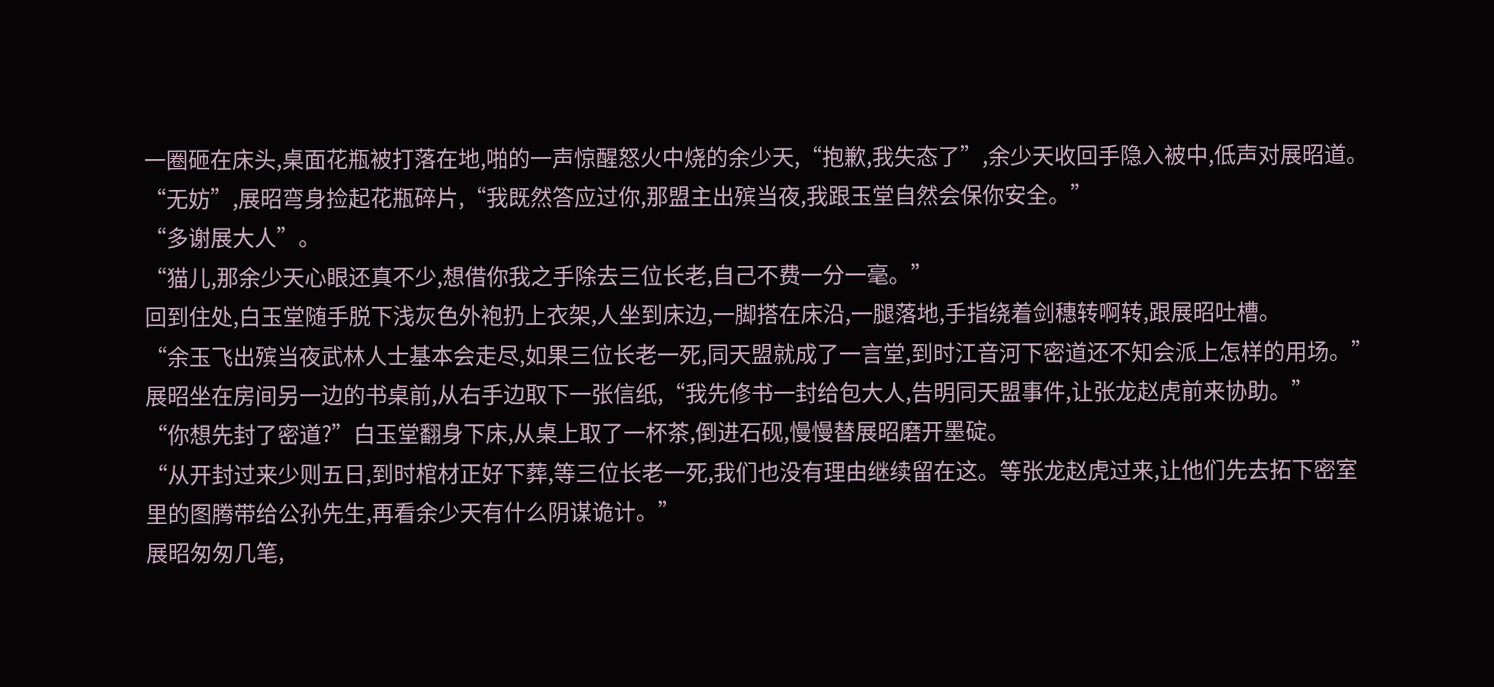一圈砸在床头,桌面花瓶被打落在地,啪的一声惊醒怒火中烧的余少天,“抱歉,我失态了”,余少天收回手隐入被中,低声对展昭道。
“无妨”,展昭弯身捡起花瓶碎片,“我既然答应过你,那盟主出殡当夜,我跟玉堂自然会保你安全。”
“多谢展大人”。
“猫儿,那余少天心眼还真不少,想借你我之手除去三位长老,自己不费一分一毫。”
回到住处,白玉堂随手脱下浅灰色外袍扔上衣架,人坐到床边,一脚搭在床沿,一腿落地,手指绕着剑穗转啊转,跟展昭吐槽。
“余玉飞出殡当夜武林人士基本会走尽,如果三位长老一死,同天盟就成了一言堂,到时江音河下密道还不知会派上怎样的用场。”
展昭坐在房间另一边的书桌前,从右手边取下一张信纸,“我先修书一封给包大人,告明同天盟事件,让张龙赵虎前来协助。”
“你想先封了密道?”白玉堂翻身下床,从桌上取了一杯茶,倒进石砚,慢慢替展昭磨开墨碇。
“从开封过来少则五日,到时棺材正好下葬,等三位长老一死,我们也没有理由继续留在这。等张龙赵虎过来,让他们先去拓下密室里的图腾带给公孙先生,再看余少天有什么阴谋诡计。”
展昭匆匆几笔,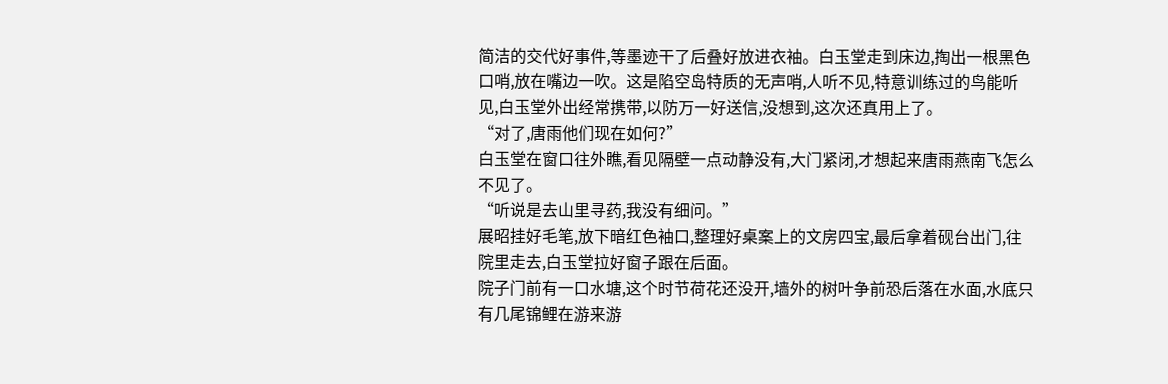简洁的交代好事件,等墨迹干了后叠好放进衣袖。白玉堂走到床边,掏出一根黑色口哨,放在嘴边一吹。这是陷空岛特质的无声哨,人听不见,特意训练过的鸟能听见,白玉堂外出经常携带,以防万一好送信,没想到,这次还真用上了。
“对了,唐雨他们现在如何?”
白玉堂在窗口往外瞧,看见隔壁一点动静没有,大门紧闭,才想起来唐雨燕南飞怎么不见了。
“听说是去山里寻药,我没有细问。”
展昭挂好毛笔,放下暗红色袖口,整理好桌案上的文房四宝,最后拿着砚台出门,往院里走去,白玉堂拉好窗子跟在后面。
院子门前有一口水塘,这个时节荷花还没开,墙外的树叶争前恐后落在水面,水底只有几尾锦鲤在游来游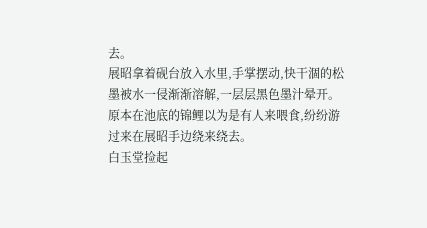去。
展昭拿着砚台放入水里,手掌摆动,快干涸的松墨被水一侵渐渐溶解,一层层黑色墨汁晕开。
原本在池底的锦鲤以为是有人来喂食,纷纷游过来在展昭手边绕来绕去。
白玉堂捡起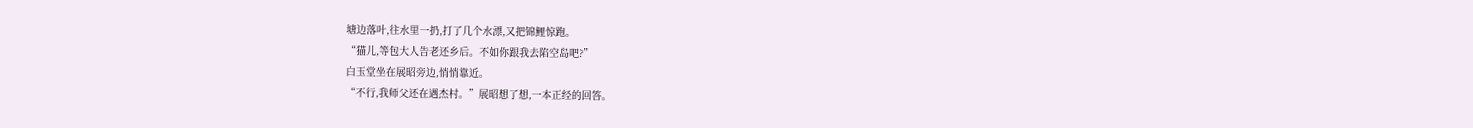塘边落叶,往水里一扔,打了几个水漂,又把锦鲤惊跑。
“猫儿,等包大人告老还乡后。不如你跟我去陷空岛吧?”
白玉堂坐在展昭旁边,悄悄靠近。
“不行,我师父还在遇杰村。”展昭想了想,一本正经的回答。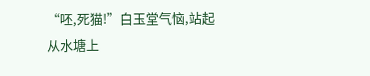“呸,死猫!”白玉堂气恼,站起从水塘上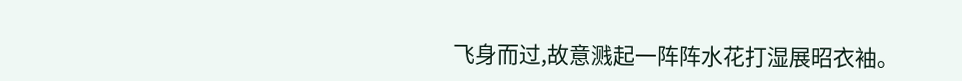飞身而过,故意溅起一阵阵水花打湿展昭衣袖。